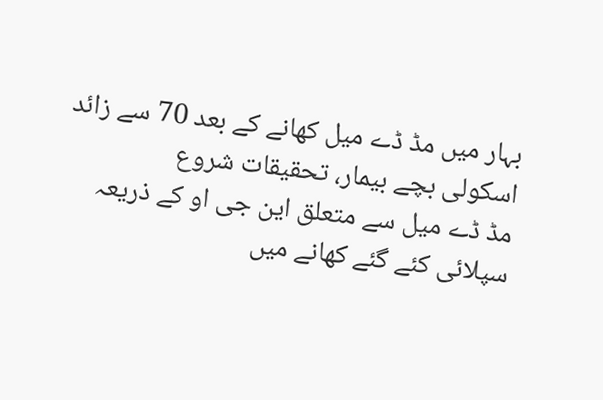بہار میں مڈ ڈے میل کھانے کے بعد 70 سے زائد اسکولی بچے بیمار، تحقیقات شروع
مڈ ڈے میل سے متعلق این جی او کے ذریعہ سپلائی کئے گئے کھانے میں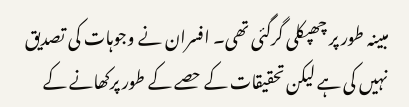مبینہ طور پر چھپکلی گرگئی تھی۔ افسران نے وجوہات کی تصدیق نہیں کی ہے لیکن تحقیقات کے حصے کے طور پرکھانے کے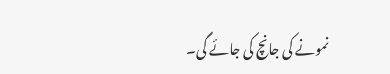نمونے کی جانچ کی جائے گی۔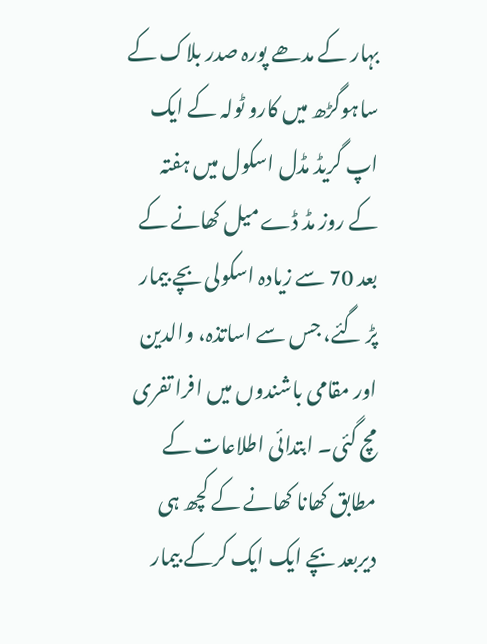بہار کے مدھے پورہ صدر بلاک کے ساہوگڑھ میں کارو ٹولہ کے ایک اپ گریڈ مڈل اسکول میں ہفتہ کے روز مڈ ڈے میل کھانے کے بعد 70 سے زیادہ اسکولی بچے بیمار پڑ گئے، جس سے اساتذہ، والدین اور مقامی باشندوں میں افرا تفری مچ گئی۔ ابتدائی اطلاعات کے مطابق کھانا کھانے کے کچھ ہی دیربعد بچے ایک ایک کرکے بیمار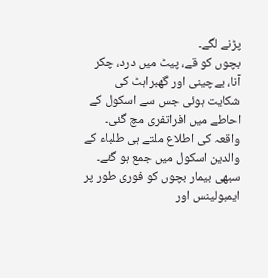پڑنے لگے۔
بچوں کو قے، پیٹ میں درد، چکر آنا، بےچینی اور گھبراہٹ کی شکایت ہوئی جس سے اسکول کے احاطے میں افراتفری مچ گئی۔ واقعہ کی اطلاع ملتے ہی طلباء کے والدین اسکول میں جمع ہو گئے۔ سبھی بیمار بچوں کو فوری طور پر ایمبولینس اور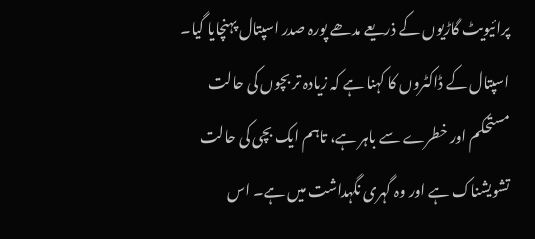پرائیویٹ گاڑیوں کے ذریعے مدھے پورہ صدر اسپتال پہنچایا گیا۔
اسپتال کے ڈاکٹروں کا کہنا ہے کہ زیادہ تر بچوں کی حالت مستحکم اور خطرے سے باہر ہے، تاہم ایک بچی کی حالت تشویشناک ہے اور وہ گہری نگہداشت میں ہے۔ اس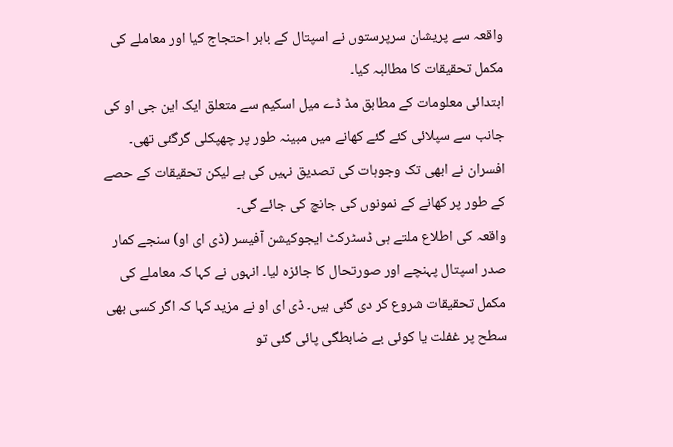واقعہ سے پریشان سرپرستوں نے اسپتال کے باہر احتجاج کیا اور معاملے کی مکمل تحقیقات کا مطالبہ کیا۔
ابتدائی معلومات کے مطابق مڈ ڈے میل اسکیم سے متعلق ایک این جی او کی جانب سے سپلائی کئے گئے کھانے میں مبینہ طور پر چھپکلی گرگئی تھی۔ افسران نے ابھی تک وجوہات کی تصدیق نہیں کی ہے لیکن تحقیقات کے حصے کے طور پر کھانے کے نمونوں کی جانچ کی جائے گی۔
واقعہ کی اطلاع ملتے ہی ڈسٹرکٹ ایجوکیشن آفیسر (ڈی ای او) سنجے کمار صدر اسپتال پہنچے اور صورتحال کا جائزہ لیا۔ انہوں نے کہا کہ معاملے کی مکمل تحقیقات شروع کر دی گئی ہیں۔ ڈی ای او نے مزید کہا کہ اگر کسی بھی سطح پر غفلت یا کوئی بے ضابطگی پائی گئی تو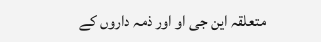متعلقہ این جی او اور ذمہ داروں کے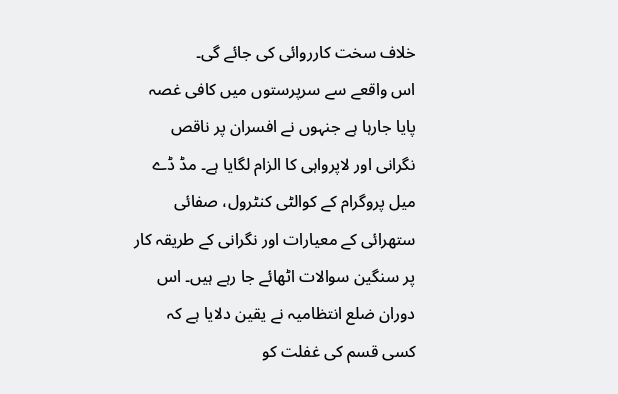خلاف سخت کارروائی کی جائے گی۔
اس واقعے سے سرپرستوں میں کافی غصہ پایا جارہا ہے جنہوں نے افسران پر ناقص نگرانی اور لاپرواہی کا الزام لگایا ہے۔ مڈ ڈے میل پروگرام کے کوالٹی کنٹرول، صفائی ستھرائی کے معیارات اور نگرانی کے طریقہ کار پر سنگین سوالات اٹھائے جا رہے ہیں۔ اس دوران ضلع انتظامیہ نے یقین دلایا ہے کہ کسی قسم کی غفلت کو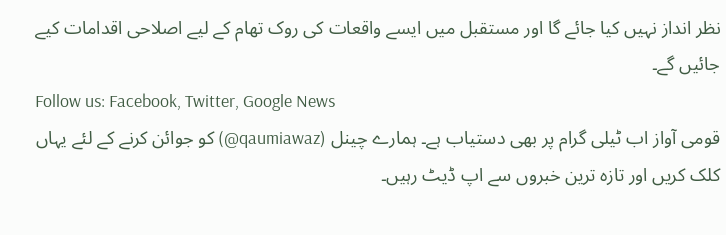نظر انداز نہیں کیا جائے گا اور مستقبل میں ایسے واقعات کی روک تھام کے لیے اصلاحی اقدامات کیے جائیں گے۔
Follow us: Facebook, Twitter, Google News
قومی آواز اب ٹیلی گرام پر بھی دستیاب ہے۔ ہمارے چینل (qaumiawaz@) کو جوائن کرنے کے لئے یہاں کلک کریں اور تازہ ترین خبروں سے اپ ڈیٹ رہیں۔